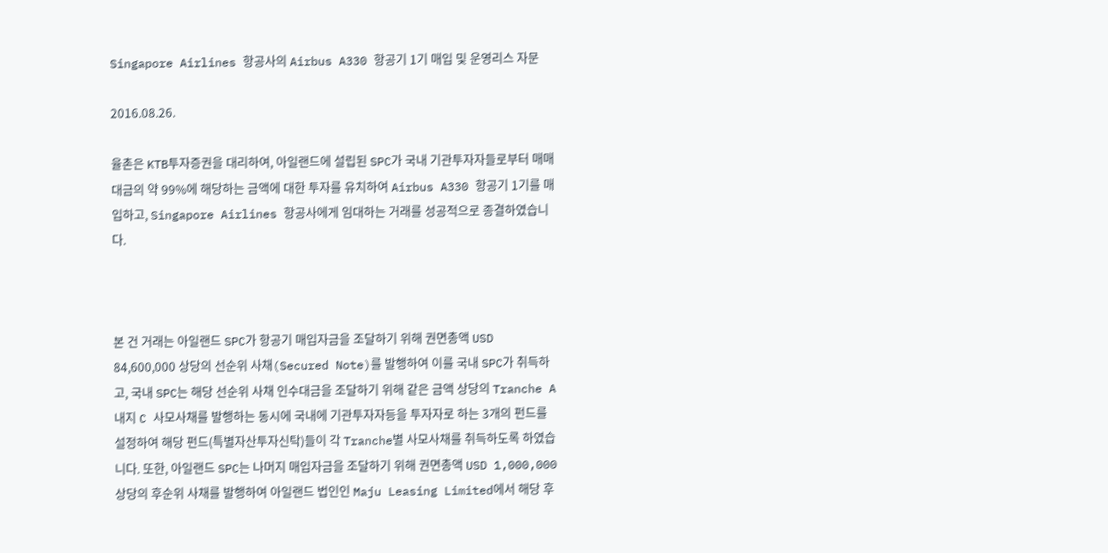Singapore Airlines 항공사의 Airbus A330 항공기 1기 매입 및 운영리스 자문

2016.08.26.

율촌은 KTB투자증권을 대리하여, 아일랜드에 설립된 SPC가 국내 기관투자자들로부터 매매대금의 약 99%에 해당하는 금액에 대한 투자를 유치하여 Airbus A330 항공기 1기를 매입하고, Singapore Airlines 항공사에게 임대하는 거래를 성공적으로 종결하였습니다.



본 건 거래는 아일랜드 SPC가 항공기 매입자금을 조달하기 위해 권면총액 USD 84,600,000 상당의 선순위 사채(Secured Note)를 발행하여 이를 국내 SPC가 취득하고, 국내 SPC는 해당 선순위 사채 인수대금을 조달하기 위해 같은 금액 상당의 Tranche A 내지 C 사모사채를 발행하는 동시에 국내에 기관투자자등을 투자자로 하는 3개의 펀드를 설정하여 해당 펀드(특별자산투자신탁)들이 각 Tranche별 사모사채를 취득하도록 하였습니다. 또한, 아일랜드 SPC는 나머지 매입자금을 조달하기 위해 권면총액 USD 1,000,000 상당의 후순위 사채를 발행하여 아일랜드 법인인 Maju Leasing Limited에서 해당 후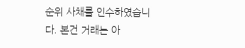순위 사채를 인수하였습니다. 본건 거래는 아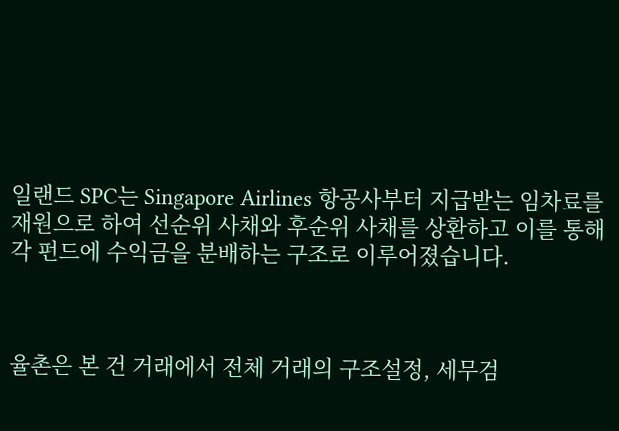일랜드 SPC는 Singapore Airlines 항공사부터 지급받는 임차료를 재원으로 하여 선순위 사채와 후순위 사채를 상환하고 이를 통해 각 펀드에 수익금을 분배하는 구조로 이루어졌습니다.



율촌은 본 건 거래에서 전체 거래의 구조설정, 세무검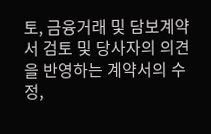토, 금융거래 및 담보계약서 검토 및 당사자의 의견을 반영하는 계약서의 수정,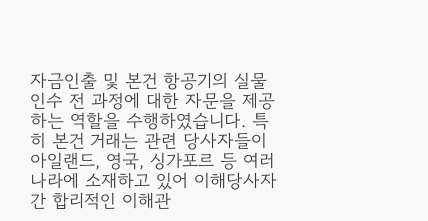자금인출 및 본건 항공기의 실물인수 전 과정에 대한 자문을 제공하는 역할을 수행하였습니다. 특히 본건 거래는 관련 당사자들이 아일랜드, 영국, 싱가포르 등 여러 나라에 소재하고 있어 이해당사자 간 합리적인 이해관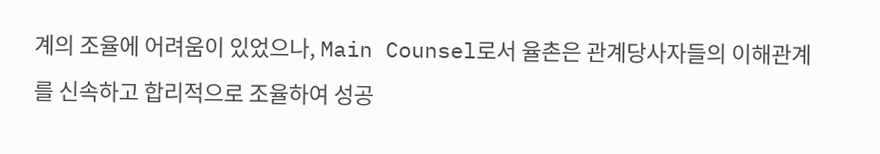계의 조율에 어려움이 있었으나, Main Counsel로서 율촌은 관계당사자들의 이해관계를 신속하고 합리적으로 조율하여 성공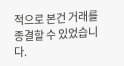적으로 본건 거래를 종결할 수 있었습니다.